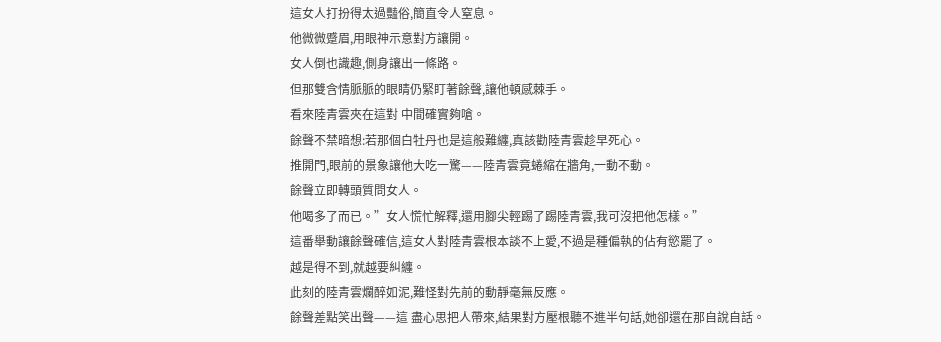這女人打扮得太過豔俗,簡直令人窒息。
他微微蹙眉,用眼神示意對方讓開。
女人倒也識趣,側身讓出一條路。
但那雙含情脈脈的眼睛仍緊盯著餘聲,讓他頓感棘手。
看來陸青雲夾在這對 中間確實夠嗆。
餘聲不禁暗想:若那個白牡丹也是這般難纏,真該勸陸青雲趁早死心。
推開門,眼前的景象讓他大吃一驚——陸青雲竟蜷縮在牆角,一動不動。
餘聲立即轉頭質問女人。
他喝多了而已。”女人慌忙解釋,還用腳尖輕踢了踢陸青雲,我可沒把他怎樣。”
這番舉動讓餘聲確信,這女人對陸青雲根本談不上愛,不過是種偏執的佔有慾罷了。
越是得不到,就越要糾纏。
此刻的陸青雲爛醉如泥,難怪對先前的動靜毫無反應。
餘聲差點笑出聲——這 盡心思把人帶來,結果對方壓根聽不進半句話,她卻還在那自說自話。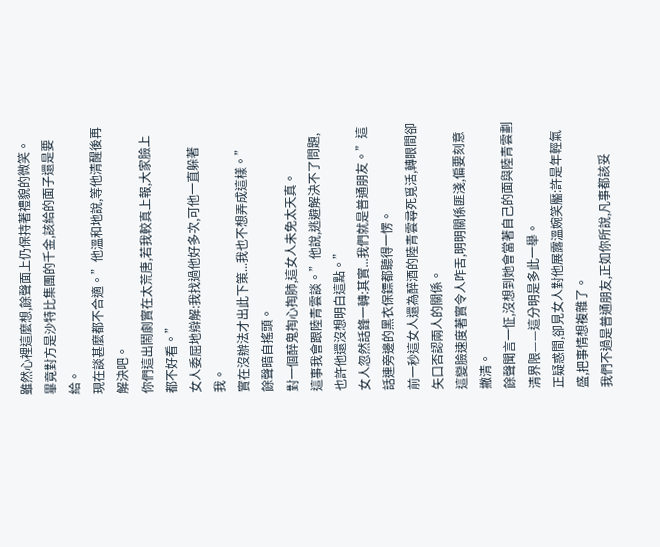雖然心裡這麼想,餘聲面上仍保持著禮貌的微笑。
畢竟對方是沙特比集團的千金,該給的面子還是要給。
現在談甚麼都不合適。”他溫和地說,等他清醒後再解決吧。
你們這出鬧劇實在太荒唐,若我較真上報,大家臉上都不好看。”
女人委屈地辯解:我找過他好多次,可他一直躲著我。
實在沒辦法才出此下策...我也不想弄成這樣。”
餘聲暗自搖頭。
對一個醉鬼掏心掏肺,這女人未免太天真。
這事我會跟陸青雲談。”他說,逃避解決不了問題,也許他還沒想明白這點。”
女人忽然話鋒一轉:其實...我們就是普通朋友。”這話連旁邊的黑衣保鏢都聽得一愣。
前一秒這女人還為醉酒的陸青雲尋死覓活,轉眼間卻矢口否認兩人的關係。
這變臉速度著實令人咋舌,明明關係匪淺,偏要刻意撇清。
餘聲聞言一怔,沒想到她會當著自己的面與陸青雲劃清界限——這分明是多此一舉。
正疑惑間,卻見女人對他展露溫婉笑靨:許是年輕氣盛,把事情想複雜了。
我們不過是普通朋友,正如你所說,凡事都該妥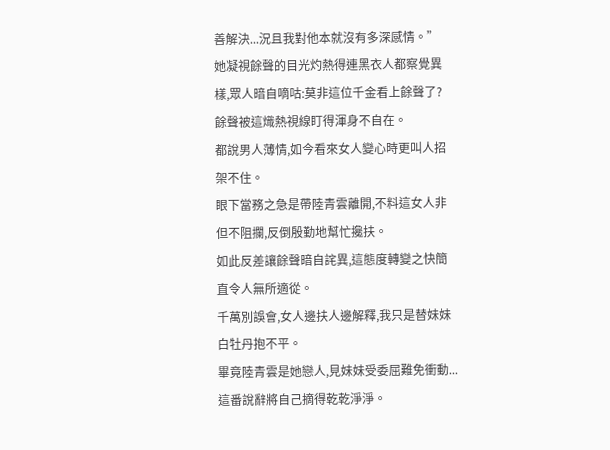善解決...況且我對他本就沒有多深感情。”
她凝視餘聲的目光灼熱得連黑衣人都察覺異樣,眾人暗自嘀咕:莫非這位千金看上餘聲了?
餘聲被這熾熱視線盯得渾身不自在。
都說男人薄情,如今看來女人變心時更叫人招架不住。
眼下當務之急是帶陸青雲離開,不料這女人非但不阻攔,反倒殷勤地幫忙攙扶。
如此反差讓餘聲暗自詫異,這態度轉變之快簡直令人無所適從。
千萬別誤會,女人邊扶人邊解釋,我只是替妹妹白牡丹抱不平。
畢竟陸青雲是她戀人,見妹妹受委屈難免衝動...這番說辭將自己摘得乾乾淨淨。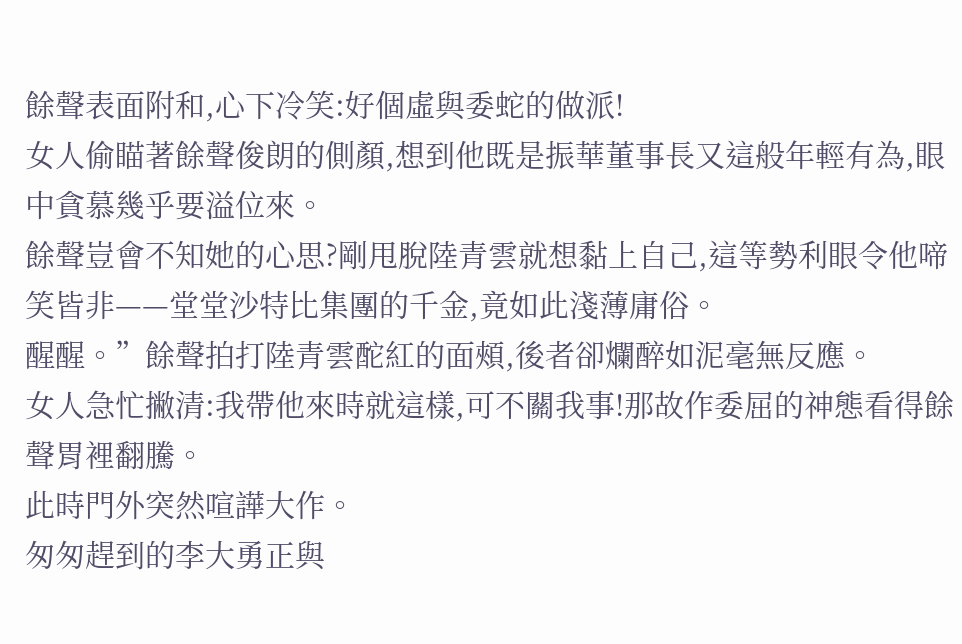餘聲表面附和,心下冷笑:好個虛與委蛇的做派!
女人偷瞄著餘聲俊朗的側顏,想到他既是振華董事長又這般年輕有為,眼中貪慕幾乎要溢位來。
餘聲豈會不知她的心思?剛甩脫陸青雲就想黏上自己,這等勢利眼令他啼笑皆非——堂堂沙特比集團的千金,竟如此淺薄庸俗。
醒醒。”餘聲拍打陸青雲酡紅的面頰,後者卻爛醉如泥毫無反應。
女人急忙撇清:我帶他來時就這樣,可不關我事!那故作委屈的神態看得餘聲胃裡翻騰。
此時門外突然喧譁大作。
匆匆趕到的李大勇正與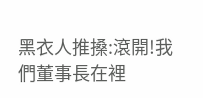黑衣人推搡:滾開!我們董事長在裡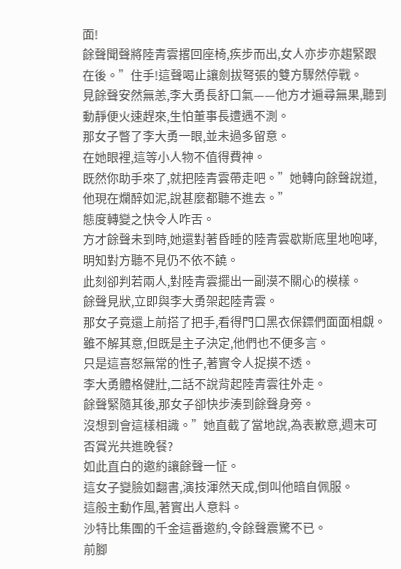面!
餘聲聞聲將陸青雲撂回座椅,疾步而出,女人亦步亦趨緊跟在後。”住手!這聲喝止讓劍拔弩張的雙方驟然停戰。
見餘聲安然無恙,李大勇長舒口氣——他方才遍尋無果,聽到動靜便火速趕來,生怕董事長遭遇不測。
那女子瞥了李大勇一眼,並未過多留意。
在她眼裡,這等小人物不值得費神。
既然你助手來了,就把陸青雲帶走吧。”她轉向餘聲說道,他現在爛醉如泥,說甚麼都聽不進去。”
態度轉變之快令人咋舌。
方才餘聲未到時,她還對著昏睡的陸青雲歇斯底里地咆哮,明知對方聽不見仍不依不饒。
此刻卻判若兩人,對陸青雲擺出一副漠不關心的模樣。
餘聲見狀,立即與李大勇架起陸青雲。
那女子竟還上前搭了把手,看得門口黑衣保鏢們面面相覷。
雖不解其意,但既是主子決定,他們也不便多言。
只是這喜怒無常的性子,著實令人捉摸不透。
李大勇體格健壯,二話不說背起陸青雲往外走。
餘聲緊隨其後,那女子卻快步湊到餘聲身旁。
沒想到會這樣相識。”她直截了當地說,為表歉意,週末可否賞光共進晚餐?
如此直白的邀約讓餘聲一怔。
這女子變臉如翻書,演技渾然天成,倒叫他暗自佩服。
這般主動作風,著實出人意料。
沙特比集團的千金這番邀約,令餘聲震驚不已。
前腳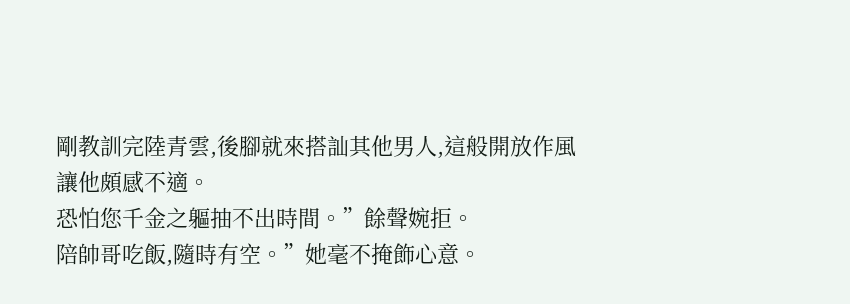剛教訓完陸青雲,後腳就來搭訕其他男人,這般開放作風讓他頗感不適。
恐怕您千金之軀抽不出時間。”餘聲婉拒。
陪帥哥吃飯,隨時有空。”她毫不掩飾心意。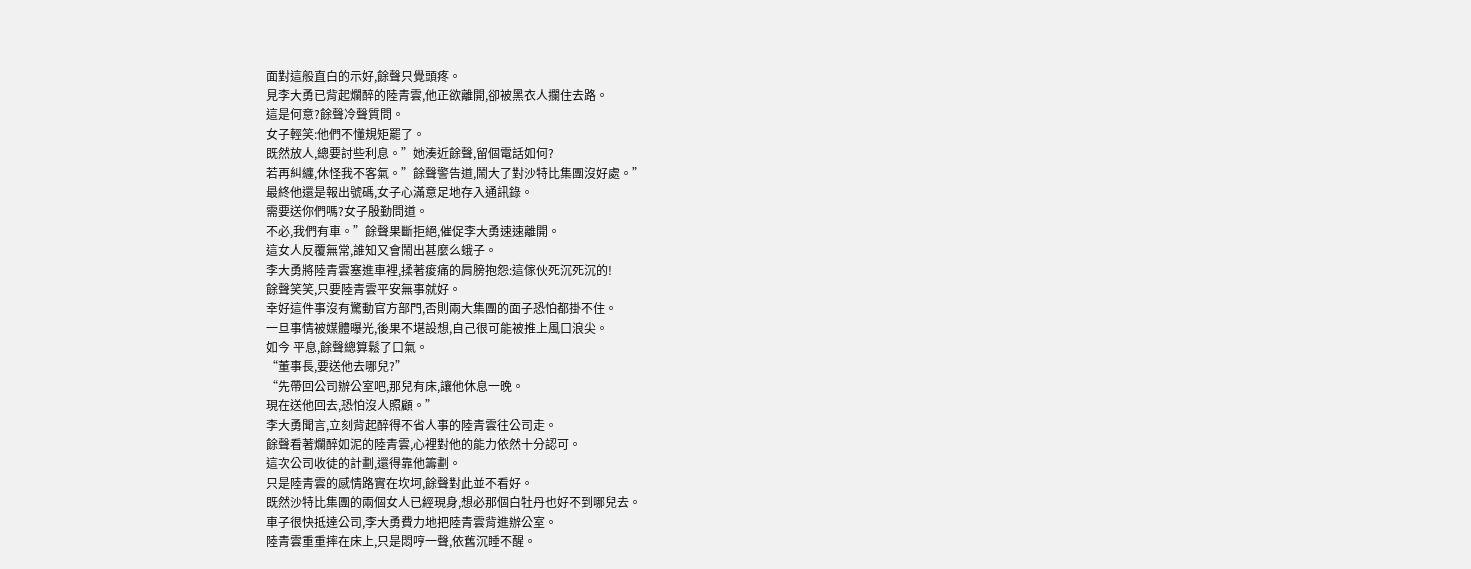面對這般直白的示好,餘聲只覺頭疼。
見李大勇已背起爛醉的陸青雲,他正欲離開,卻被黑衣人攔住去路。
這是何意?餘聲冷聲質問。
女子輕笑:他們不懂規矩罷了。
既然放人,總要討些利息。”她湊近餘聲,留個電話如何?
若再糾纏,休怪我不客氣。”餘聲警告道,鬧大了對沙特比集團沒好處。”
最終他還是報出號碼,女子心滿意足地存入通訊錄。
需要送你們嗎?女子殷勤問道。
不必,我們有車。”餘聲果斷拒絕,催促李大勇速速離開。
這女人反覆無常,誰知又會鬧出甚麼么蛾子。
李大勇將陸青雲塞進車裡,揉著痠痛的肩膀抱怨:這傢伙死沉死沉的!
餘聲笑笑,只要陸青雲平安無事就好。
幸好這件事沒有驚動官方部門,否則兩大集團的面子恐怕都掛不住。
一旦事情被媒體曝光,後果不堪設想,自己很可能被推上風口浪尖。
如今 平息,餘聲總算鬆了口氣。
“董事長,要送他去哪兒?”
“先帶回公司辦公室吧,那兒有床,讓他休息一晚。
現在送他回去,恐怕沒人照顧。”
李大勇聞言,立刻背起醉得不省人事的陸青雲往公司走。
餘聲看著爛醉如泥的陸青雲,心裡對他的能力依然十分認可。
這次公司收徒的計劃,還得靠他籌劃。
只是陸青雲的感情路實在坎坷,餘聲對此並不看好。
既然沙特比集團的兩個女人已經現身,想必那個白牡丹也好不到哪兒去。
車子很快抵達公司,李大勇費力地把陸青雲背進辦公室。
陸青雲重重摔在床上,只是悶哼一聲,依舊沉睡不醒。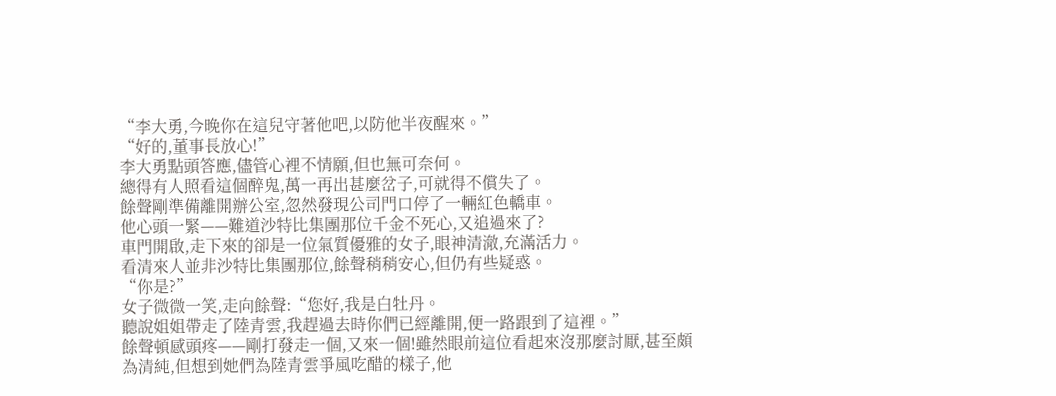“李大勇,今晚你在這兒守著他吧,以防他半夜醒來。”
“好的,董事長放心!”
李大勇點頭答應,儘管心裡不情願,但也無可奈何。
總得有人照看這個醉鬼,萬一再出甚麼岔子,可就得不償失了。
餘聲剛準備離開辦公室,忽然發現公司門口停了一輛紅色轎車。
他心頭一緊——難道沙特比集團那位千金不死心,又追過來了?
車門開啟,走下來的卻是一位氣質優雅的女子,眼神清澈,充滿活力。
看清來人並非沙特比集團那位,餘聲稍稍安心,但仍有些疑惑。
“你是?”
女子微微一笑,走向餘聲:“您好,我是白牡丹。
聽說姐姐帶走了陸青雲,我趕過去時你們已經離開,便一路跟到了這裡。”
餘聲頓感頭疼——剛打發走一個,又來一個!雖然眼前這位看起來沒那麼討厭,甚至頗為清純,但想到她們為陸青雲爭風吃醋的樣子,他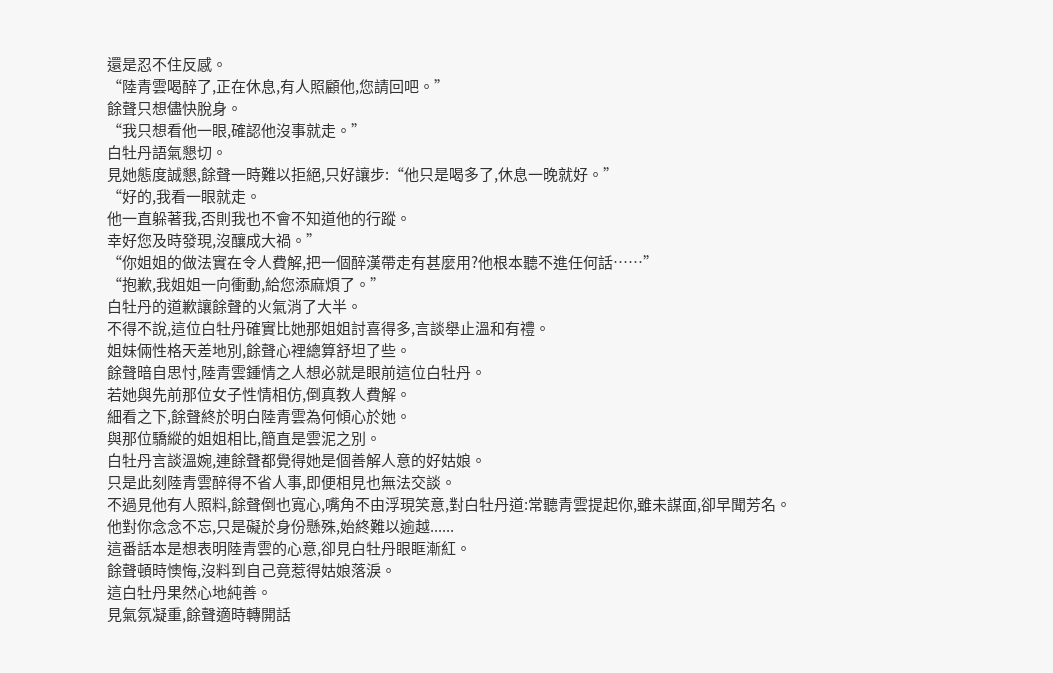還是忍不住反感。
“陸青雲喝醉了,正在休息,有人照顧他,您請回吧。”
餘聲只想儘快脫身。
“我只想看他一眼,確認他沒事就走。”
白牡丹語氣懇切。
見她態度誠懇,餘聲一時難以拒絕,只好讓步:“他只是喝多了,休息一晚就好。”
“好的,我看一眼就走。
他一直躲著我,否則我也不會不知道他的行蹤。
幸好您及時發現,沒釀成大禍。”
“你姐姐的做法實在令人費解,把一個醉漢帶走有甚麼用?他根本聽不進任何話……”
“抱歉,我姐姐一向衝動,給您添麻煩了。”
白牡丹的道歉讓餘聲的火氣消了大半。
不得不說,這位白牡丹確實比她那姐姐討喜得多,言談舉止溫和有禮。
姐妹倆性格天差地別,餘聲心裡總算舒坦了些。
餘聲暗自思忖,陸青雲鍾情之人想必就是眼前這位白牡丹。
若她與先前那位女子性情相仿,倒真教人費解。
細看之下,餘聲終於明白陸青雲為何傾心於她。
與那位驕縱的姐姐相比,簡直是雲泥之別。
白牡丹言談溫婉,連餘聲都覺得她是個善解人意的好姑娘。
只是此刻陸青雲醉得不省人事,即便相見也無法交談。
不過見他有人照料,餘聲倒也寬心,嘴角不由浮現笑意,對白牡丹道:常聽青雲提起你,雖未謀面,卻早聞芳名。
他對你念念不忘,只是礙於身份懸殊,始終難以逾越......
這番話本是想表明陸青雲的心意,卻見白牡丹眼眶漸紅。
餘聲頓時懊悔,沒料到自己竟惹得姑娘落淚。
這白牡丹果然心地純善。
見氣氛凝重,餘聲適時轉開話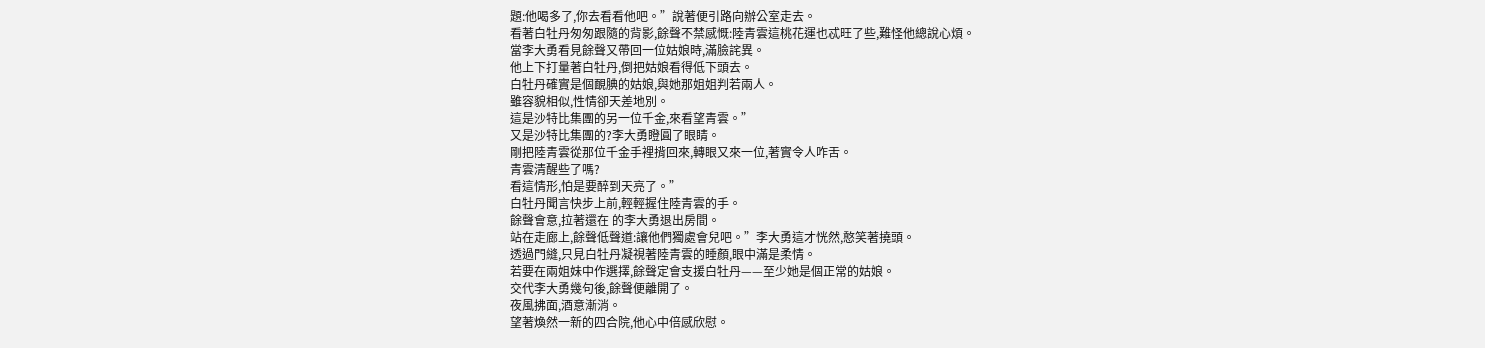題:他喝多了,你去看看他吧。”說著便引路向辦公室走去。
看著白牡丹匆匆跟隨的背影,餘聲不禁感慨:陸青雲這桃花運也忒旺了些,難怪他總說心煩。
當李大勇看見餘聲又帶回一位姑娘時,滿臉詫異。
他上下打量著白牡丹,倒把姑娘看得低下頭去。
白牡丹確實是個靦腆的姑娘,與她那姐姐判若兩人。
雖容貌相似,性情卻天差地別。
這是沙特比集團的另一位千金,來看望青雲。”
又是沙特比集團的?李大勇瞪圓了眼睛。
剛把陸青雲從那位千金手裡揹回來,轉眼又來一位,著實令人咋舌。
青雲清醒些了嗎?
看這情形,怕是要醉到天亮了。”
白牡丹聞言快步上前,輕輕握住陸青雲的手。
餘聲會意,拉著還在 的李大勇退出房間。
站在走廊上,餘聲低聲道:讓他們獨處會兒吧。”李大勇這才恍然,憨笑著撓頭。
透過門縫,只見白牡丹凝視著陸青雲的睡顏,眼中滿是柔情。
若要在兩姐妹中作選擇,餘聲定會支援白牡丹——至少她是個正常的姑娘。
交代李大勇幾句後,餘聲便離開了。
夜風拂面,酒意漸消。
望著煥然一新的四合院,他心中倍感欣慰。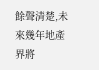餘聲清楚,未來幾年地產界將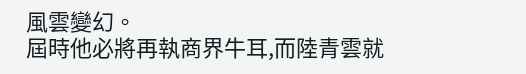風雲變幻。
屆時他必將再執商界牛耳,而陸青雲就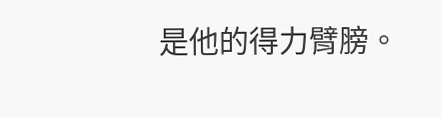是他的得力臂膀。